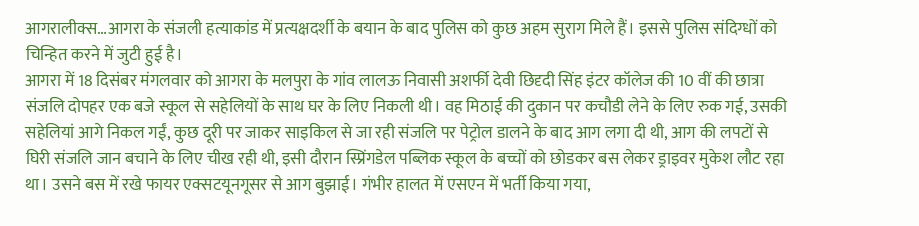आगरालीक्स…आगरा के संजली हत्याकांड में प्रत्यक्षदर्शी के बयान के बाद पुलिस को कुछ अहम सुराग मिले हैं। इससे पुलिस संदिग्धों को चिन्हित करने में जुटी हुई है।
आगरा में 18 दिसंबर मंगलवार को आगरा के मलपुरा के गांव लालऊ निवासी अशर्फी देवी छिदृदी सिंह इंटर कॉलेज की 10 वीं की छात्रा संजलि दोपहर एक बजे स्कूल से सहेलियों के साथ घर के लिए निकली थी। वह मिठाई की दुकान पर कचौडी लेने के लिए रुक गई, उसकी सहेलियां आगे निकल गईं, कुछ दूरी पर जाकर साइकिल से जा रही संजलि पर पेट्रोल डालने के बाद आग लगा दी थी, आग की लपटों से घिरी संजलि जान बचाने के लिए चीख रही थी, इसी दौरान स्प्रिंगडेल पब्लिक स्कूल के बच्चों को छोडकर बस लेकर ड्राइवर मुकेश लौट रहा था। उसने बस में रखे फायर एक्सटयूनगूसर से आग बुझाई। गंभीर हालत में एसएन में भर्ती किया गया,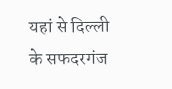यहां से दिल्ली के सफदरगंज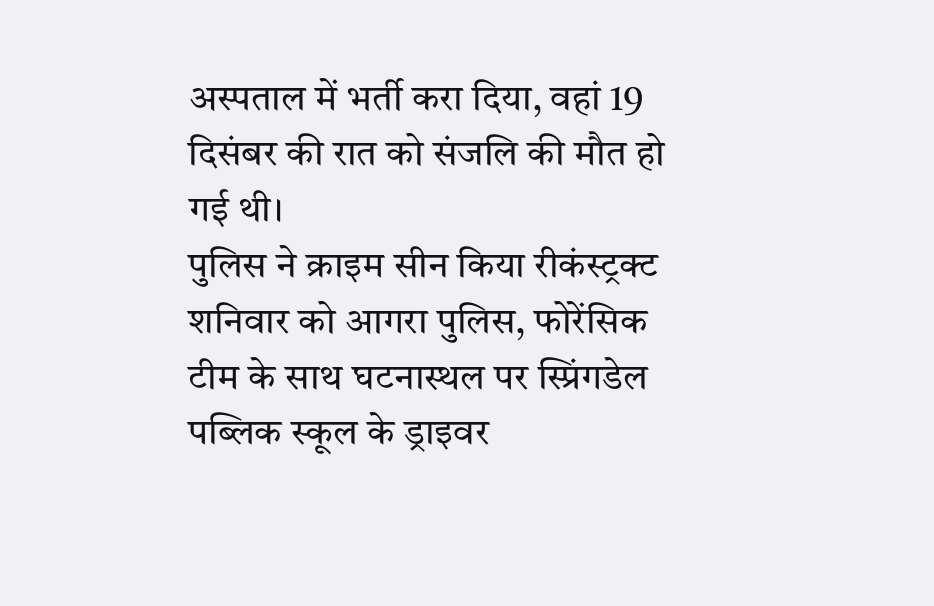अस्पताल में भर्ती करा दिया, वहां 19 दिसंबर की रात को संजलि की मौत हो गई थी।
पुलिस ने क्राइम सीन किया रीकंस्ट्रक्ट
शनिवार को आगरा पुलिस, फोरेंसिक टीम के साथ घटनास्थल पर स्प्रिंगडेल पब्लिक स्कूल के ड्राइवर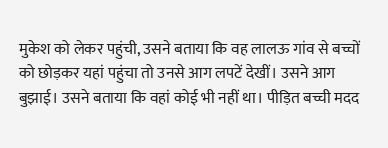मुकेश को लेकर पहुंची, उसने बताया कि वह लालऊ गांव से बच्चों को छोड़कर यहां पहुंचा तो उनसे आग लपटें देखीं। उसने आग बुझाई। उसने बताया कि वहां कोई भी नहीं था। पीड़ित बच्ची मदद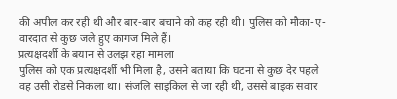की अपील कर रही थी और बार-बार बचाने को कह रही थी। पुलिस को मौका-ए-वारदात से कुछ जले हुए कागज मिले हैं।
प्रत्यक्षदर्शी के बयान से उलझ रहा मामला
पुलिस को एक प्रत्यक्षदर्शी भी मिला है, उसने बताया कि घटना से कुछ देर पहले वह उसी रोडसे निकला था। संजलि साइकिल से जा रही थी, उससे बाइक सवार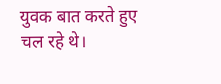युवक बात करते हुए चल रहे थे।